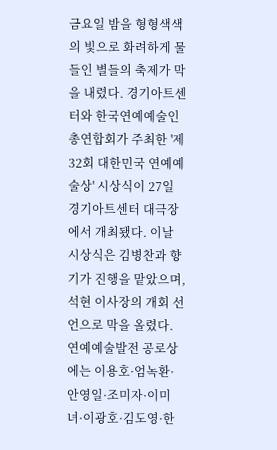금요일 밤을 형형색색의 빛으로 화려하게 물들인 별들의 축제가 막을 내렸다. 경기아트센터와 한국연예예술인총연합회가 주최한 '제32회 대한민국 연예예술상' 시상식이 27일 경기아트센터 대극장에서 개최됐다. 이날 시상식은 김병찬과 향기가 진행을 맡았으며, 석현 이사장의 개회 선언으로 막을 올렸다. 연예예술발전 공로상에는 이용호·엄녹환·안영일·조미자·이미녀·이광호·김도영·한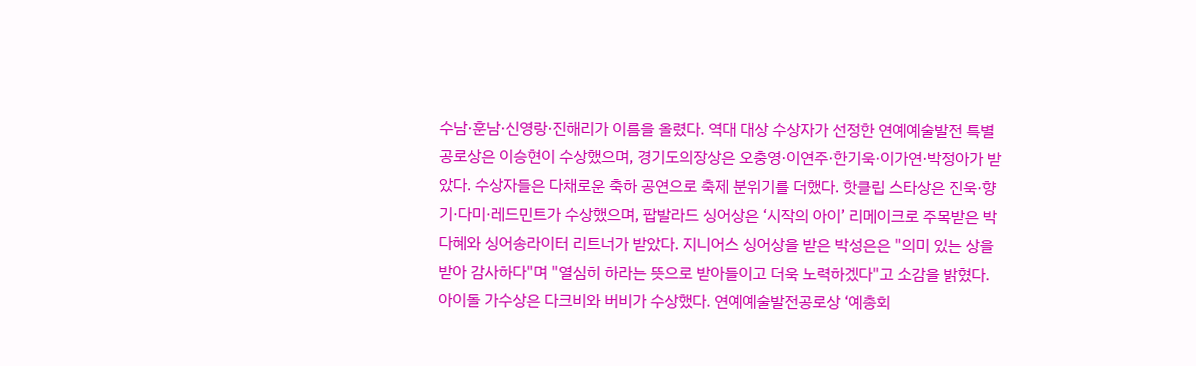수남·훈남·신영랑·진해리가 이름을 올렸다. 역대 대상 수상자가 선정한 연예예술발전 특별 공로상은 이승현이 수상했으며, 경기도의장상은 오충영·이연주·한기욱·이가연·박정아가 받았다. 수상자들은 다채로운 축하 공연으로 축제 분위기를 더했다. 핫클립 스타상은 진욱·향기·다미·레드민트가 수상했으며, 팝발라드 싱어상은 ‘시작의 아이’ 리메이크로 주목받은 박다혜와 싱어송라이터 리트너가 받았다. 지니어스 싱어상을 받은 박성은은 "의미 있는 상을 받아 감사하다"며 "열심히 하라는 뜻으로 받아들이고 더욱 노력하겠다"고 소감을 밝혔다. 아이돌 가수상은 다크비와 버비가 수상했다. 연예예술발전공로상 ‘예총회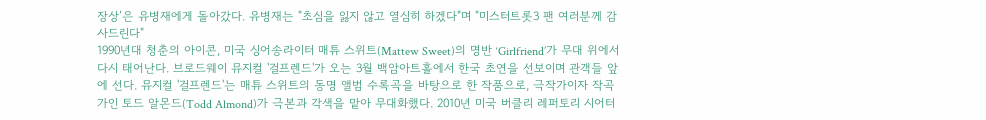장상’은 유병재에게 돌아갔다. 유병재는 "초심을 잃지 않고 열심히 하겠다"며 "미스터트롯3 팬 여러분께 감사드린다"
1990년대 청춘의 아이콘, 미국 싱어송라이터 매튜 스위트(Mattew Sweet)의 명반 ‘Girlfriend’가 무대 위에서 다시 태어난다. 브로드웨이 뮤지컬 '걸프렌드'가 오는 3월 백암아트홀에서 한국 초연을 선보이며 관객들 앞에 선다. 뮤지컬 '걸프렌드'는 매튜 스위트의 동명 앨범 수록곡을 바탕으로 한 작품으로, 극작가이자 작곡가인 토드 알몬드(Todd Almond)가 극본과 각색을 맡아 무대화했다. 2010년 미국 버클리 레퍼토리 시어터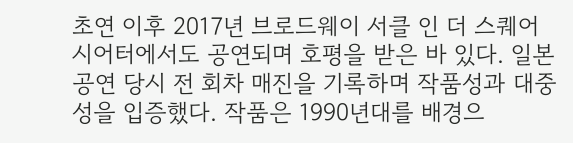초연 이후 2017년 브로드웨이 서클 인 더 스퀘어 시어터에서도 공연되며 호평을 받은 바 있다. 일본 공연 당시 전 회차 매진을 기록하며 작품성과 대중성을 입증했다. 작품은 1990년대를 배경으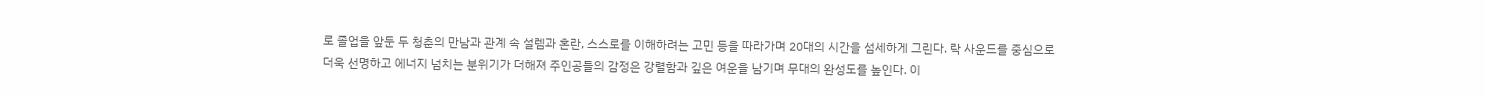로 졸업을 앞둔 두 청춘의 만남과 관계 속 설렘과 혼란, 스스로를 이해하려는 고민 등을 따라가며 20대의 시간을 섬세하게 그린다. 락 사운드를 중심으로 더욱 선명하고 에너지 넘치는 분위기가 더해져 주인공들의 감정은 강렬함과 깊은 여운을 남기며 무대의 완성도를 높인다. 이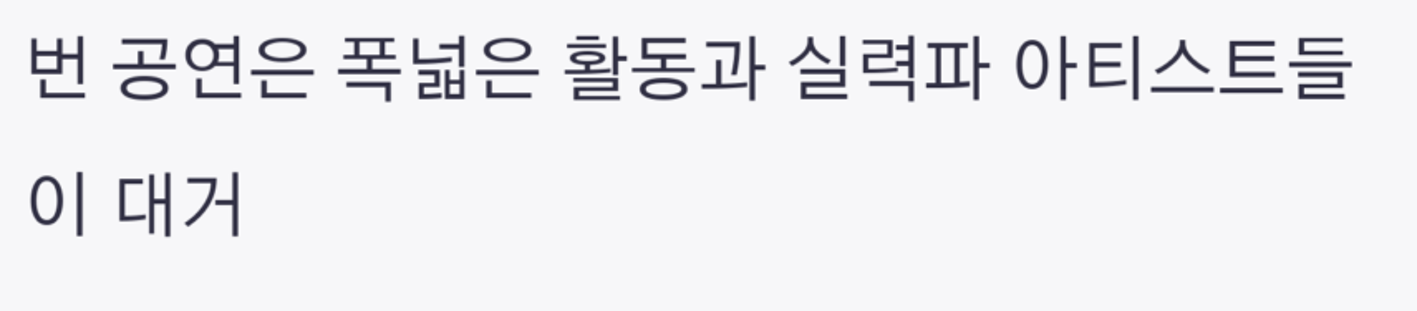번 공연은 폭넓은 활동과 실력파 아티스트들이 대거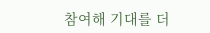참여해 기대를 더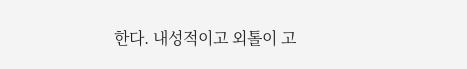한다. 내성적이고 외톨이 고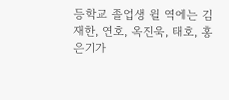등학교 졸업생 윌 역에는 김재한, 연호, 옥진욱, 태호, 홍은기가